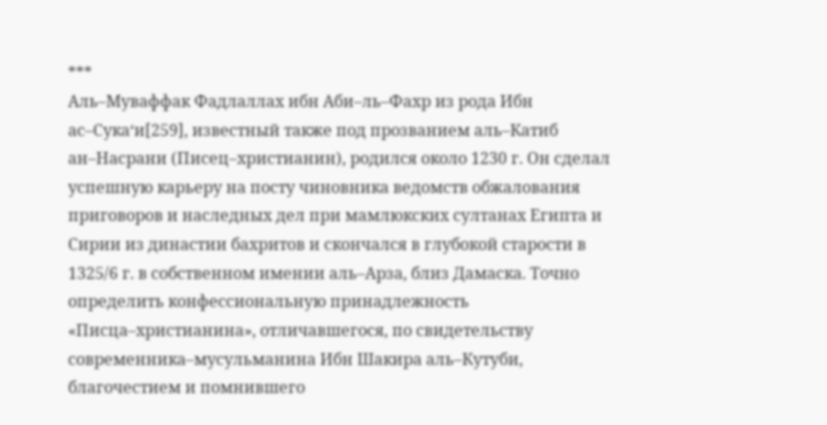***
Аль–Муваффак Фадлаллах ибн Аби–ль–Фахр из рода Ибн ас–Сука‘и[259], известный также под прозванием аль–Катиб ан–Насрани (Писец–христианин), родился около 1230 г. Он сделал успешную карьеру на посту чиновника ведомств обжалования приговоров и наследных дел при мамлюкских султанах Египта и Сирии из династии бахритов и скончался в глубокой старости в 1325/6 г. в собственном имении аль–Арза, близ Дамаска. Точно определить конфессиональную принадлежность «Писца–христианина», отличавшегося, по свидетельству современника–мусульманина Ибн Шакира аль–Кутуби, благочестием и помнившего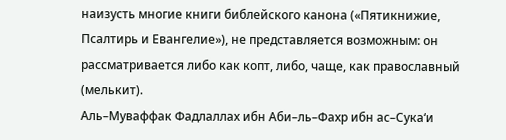наизусть многие книги библейского канона («Пятикнижие, Псалтирь и Евангелие»), не представляется возможным: он рассматривается либо как копт, либо, чаще, как православный (мелькит).
Аль–Муваффак Фадлаллах ибн Аби–ль–Фахр ибн ас–Сука‘и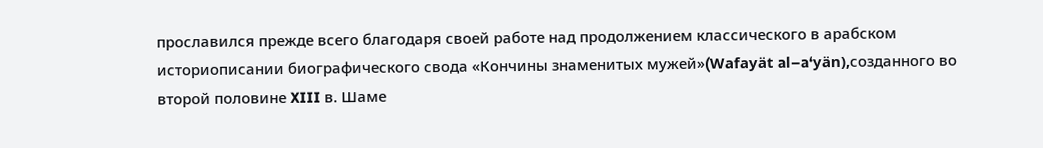прославился прежде всего благодаря своей работе над продолжением классического в арабском историописании биографического свода «Кончины знаменитых мужей»(Wafayät al–a‘yän),созданного во второй половине XIII в. Шаме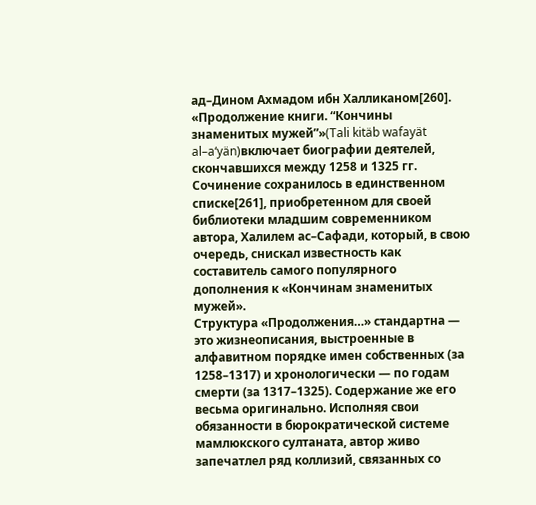ад–Дином Ахмадом ибн Халликаном[260]. «Продолжение книги. “Кончины знаменитых мужей”»(Tali kitäb wafayät al–a‘yän)включает биографии деятелей, скончавшихся между 1258 и 1325 гг. Сочинение сохранилось в единственном списке[261], приобретенном для своей библиотеки младшим современником автора, Халилем ас–Сафади, который, в свою очередь, снискал известность как составитель самого популярного дополнения к «Кончинам знаменитых мужей».
Структура «Продолжения…» стандартна — это жизнеописания, выстроенные в алфавитном порядке имен собственных (за 1258–1317) и хронологически — по годам смерти (за 1317–1325). Содержание же его весьма оригинально. Исполняя свои обязанности в бюрократической системе мамлюкского султаната, автор живо запечатлел ряд коллизий, связанных со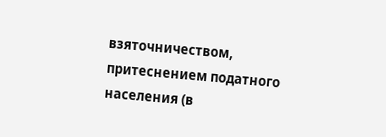взяточничеством, притеснением податного населения (в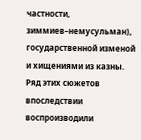частности, зиммиев–немусульман), государственной изменой и хищениями из казны. Ряд этих сюжетов впоследствии воспроизводили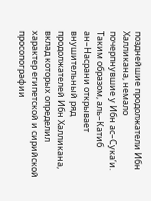позднейшие продолжатели Ибн Халликана, немало почерпнувшие у Ибн ас–Сука‘и. Таким образом, аль–Катиб ан–Насрани открывает внушительный ряд продолжателей Ибн Халликана, вклад которых определил характер египетской и сирийской просопографии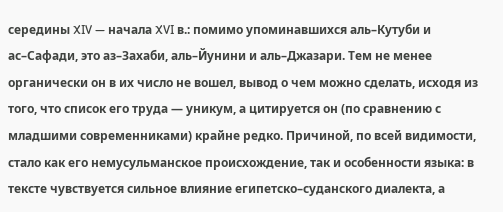середины XIV — начала XVI в.: помимо упоминавшихся аль–Кутуби и ас–Сафади, это аз–Захаби, аль–Йунини и аль–Джазари. Тем не менее органически он в их число не вошел, вывод о чем можно сделать, исходя из того, что список его труда — уникум, а цитируется он (по сравнению с младшими современниками) крайне редко. Причиной, по всей видимости, стало как его немусульманское происхождение, так и особенности языка: в тексте чувствуется сильное влияние египетско–суданского диалекта, а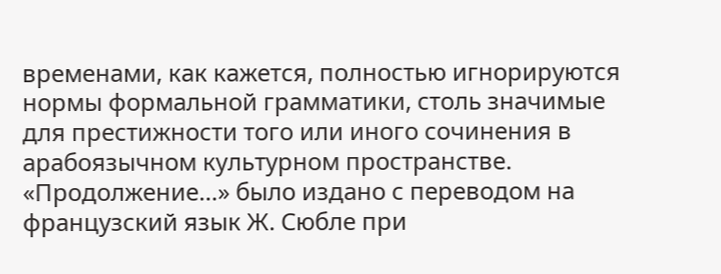временами, как кажется, полностью игнорируются нормы формальной грамматики, столь значимые для престижности того или иного сочинения в арабоязычном культурном пространстве.
«Продолжение…» было издано с переводом на французский язык Ж. Сюбле при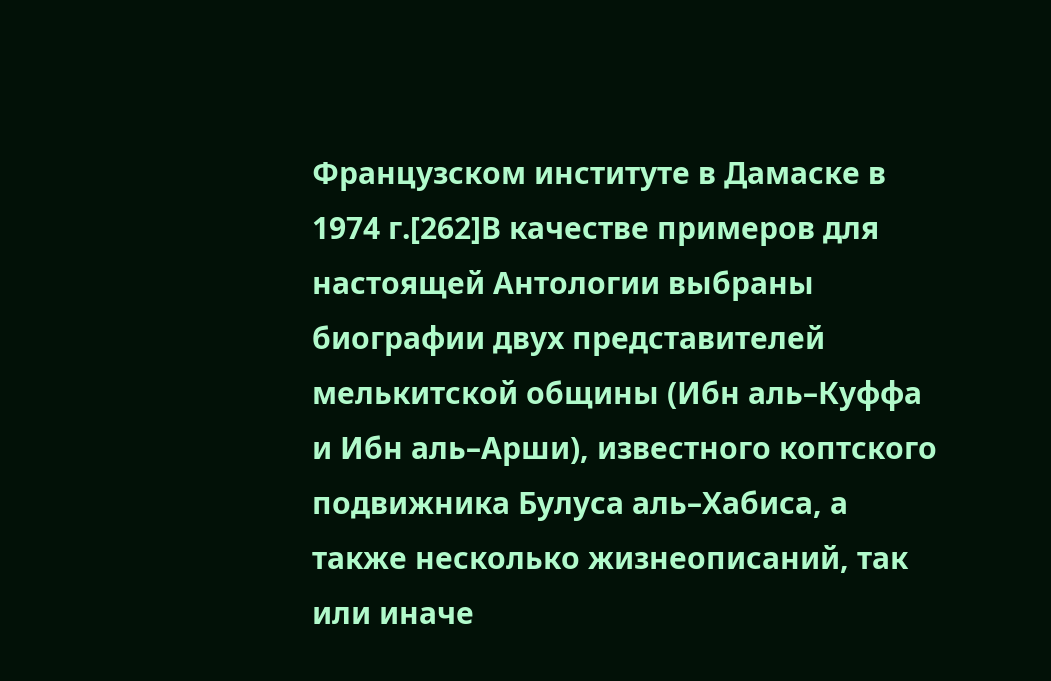Французском институте в Дамаске в 1974 г.[262]В качестве примеров для настоящей Антологии выбраны биографии двух представителей мелькитской общины (Ибн аль–Куффа и Ибн аль–Арши), известного коптского подвижника Булуса аль–Хабиса, а также несколько жизнеописаний, так или иначе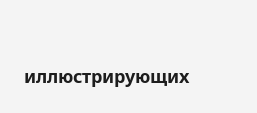иллюстрирующих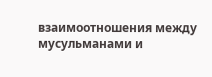взаимоотношения между мусульманами и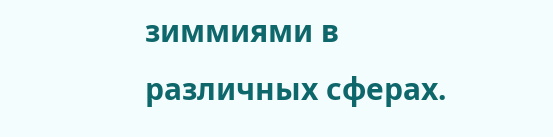зиммиями в различных сферах.